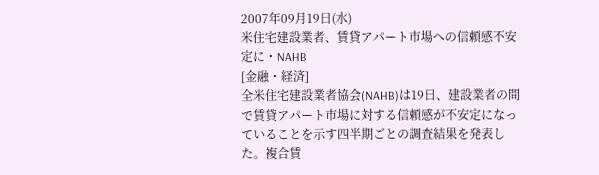2007年09月19日(水)
米住宅建設業者、賃貸アパート市場への信頼感不安定に・NAHB
[金融・経済]
全米住宅建設業者協会(NAHB)は19日、建設業者の間で賃貸アパート市場に対する信頼感が不安定になっていることを示す四半期ごとの調査結果を発表した。複合賃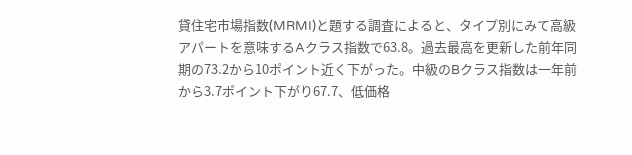貸住宅市場指数(MRMI)と題する調査によると、タイプ別にみて高級アパートを意味するAクラス指数で63.8。過去最高を更新した前年同期の73.2から10ポイント近く下がった。中級のBクラス指数は一年前から3.7ポイント下がり67.7、低価格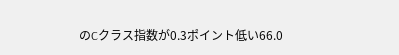のCクラス指数が0.3ポイント低い66.0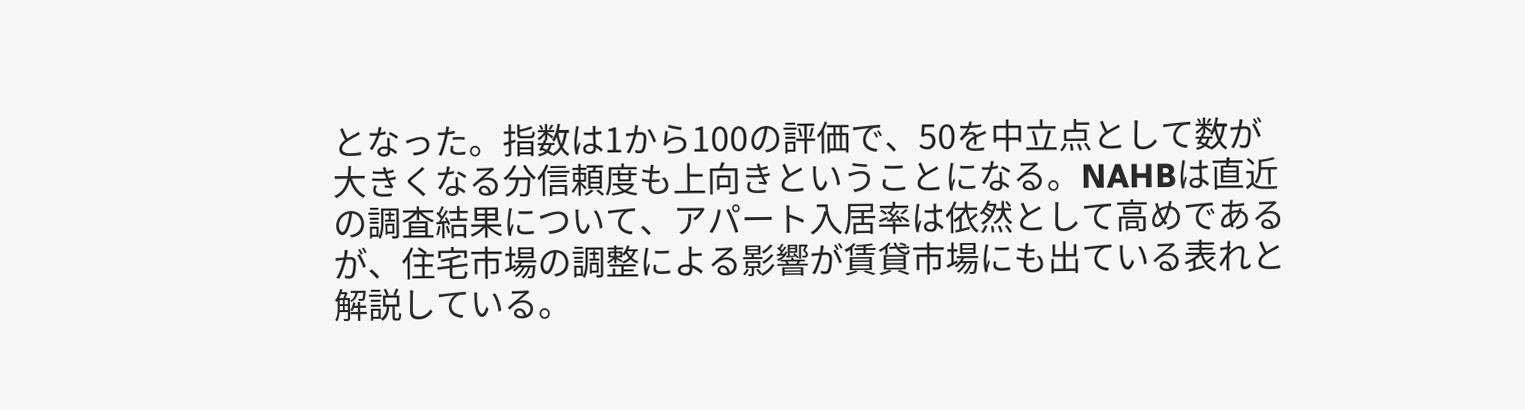となった。指数は1から100の評価で、50を中立点として数が大きくなる分信頼度も上向きということになる。NAHBは直近の調査結果について、アパート入居率は依然として高めであるが、住宅市場の調整による影響が賃貸市場にも出ている表れと解説している。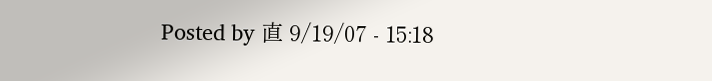Posted by 直 9/19/07 - 15:18